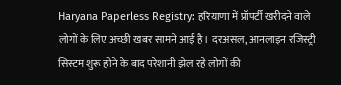Haryana Paperless Registry: हरियाणा में प्रॉपर्टी खरीदने वाले लोगों के लिए अच्छी खबर सामने आई है। दरअसल, आनलाइन रजिस्ट्री सिस्टम शुरू होने के बाद परेशानी झेल रहे लोगों की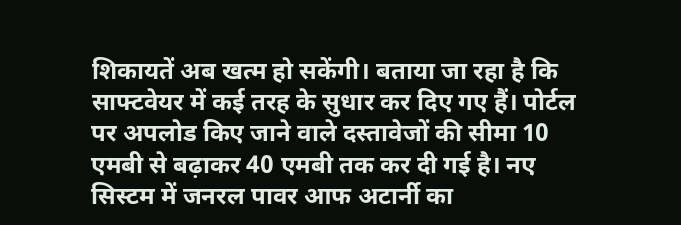शिकायतें अब खत्म हो सकेंगी। बताया जा रहा है कि साफ्टवेयर में कई तरह के सुधार कर दिए गए हैं। पोर्टल पर अपलोड किए जाने वाले दस्तावेजों की सीमा 10 एमबी से बढ़ाकर 40 एमबी तक कर दी गई है। नए सिस्टम में जनरल पावर आफ अटार्नी का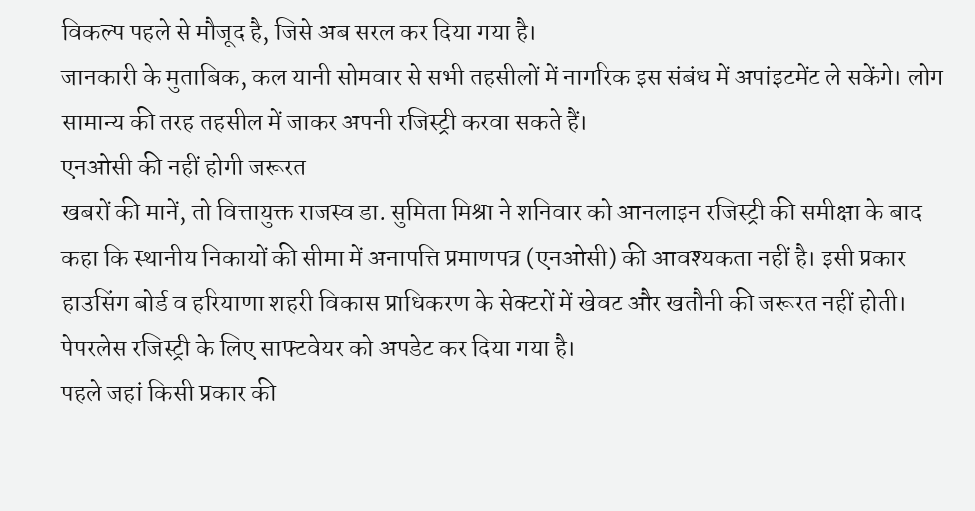विकल्प पहले से मौजूद है, जिसे अब सरल कर दिया गया है।
जानकारी के मुताबिक, कल यानी सोमवार से सभी तहसीलों में नागरिक इस संबंध में अपांइटमेंट ले सकेंगे। लोग सामान्य की तरह तहसील में जाकर अपनी रजिस्ट्री करवा सकते हैं।
एनओसी की नहीं होगी जरूरत
खबरों की मानें, तो वित्तायुक्त राजस्व डा. सुमिता मिश्रा ने शनिवार को आनलाइन रजिस्ट्री की समीक्षा के बाद कहा कि स्थानीय निकायों की सीमा में अनापत्ति प्रमाणपत्र (एनओसी) की आवश्यकता नहीं है। इसी प्रकार हाउसिंग बोर्ड व हरियाणा शहरी विकास प्राधिकरण के सेक्टरों में खेवट और खतौनी की जरूरत नहीं होती। पेपरलेस रजिस्ट्री के लिए साफ्टवेयर को अपडेट कर दिया गया है।
पहले जहां किसी प्रकार की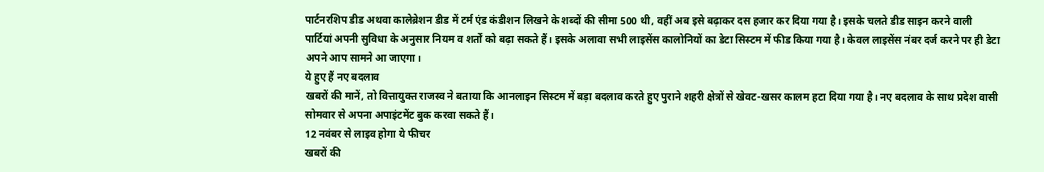पार्टनरशिप डीड अथवा कालेब्रेशन डीड में टर्म एंड कंडीशन लिखने के शब्दों की सीमा 500 थी, वहीं अब इसे बढ़ाकर दस हजार कर दिया गया है। इसके चलते डीड साइन करने वाली पार्टियां अपनी सुविधा के अनुसार नियम व शर्तों को बढ़ा सकते हैं। इसके अलावा सभी लाइसेंस कालोनियों का डेटा सिस्टम में फीड किया गया है। केवल लाइसेंस नंबर दर्ज करने पर ही डेटा अपने आप सामने आ जाएगा।
ये हुए हैं नए बदलाव
खबरों की मानें, तो वित्तायुक्त राजस्व ने बताया कि आनलाइन सिस्टम में बड़ा बदलाव करते हुए पुराने शहरी क्षेत्रों से खेवट-खसर कालम हटा दिया गया है। नए बदलाव के साथ प्रदेश वासी सोमवार से अपना अपाइंटमेंट बुक करवा सकते हैं।
12 नवंबर से लाइव होगा ये फीचर
खबरों की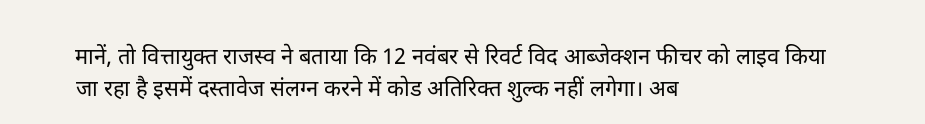मानें, तो वित्तायुक्त राजस्व ने बताया कि 12 नवंबर से रिवर्ट विद आब्जेक्शन फीचर को लाइव किया जा रहा है इसमें दस्तावेज संलग्न करने में कोड अतिरिक्त शुल्क नहीं लगेगा। अब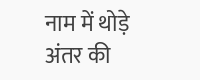नाम में थोड़े अंतर की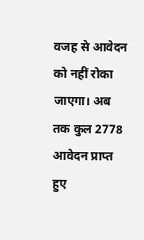वजह से आवेदन को नहीं रोका जाएगा। अब तक कुल 2778 आवेदन प्राप्त हुए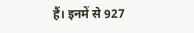हैं। इनमें से 927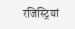रजिस्ट्रियां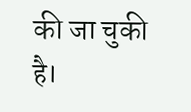की जा चुकी है।